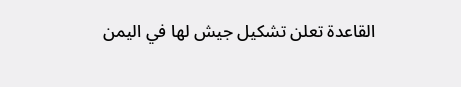القاعدة تعلن تشكيل جيش لها في اليمن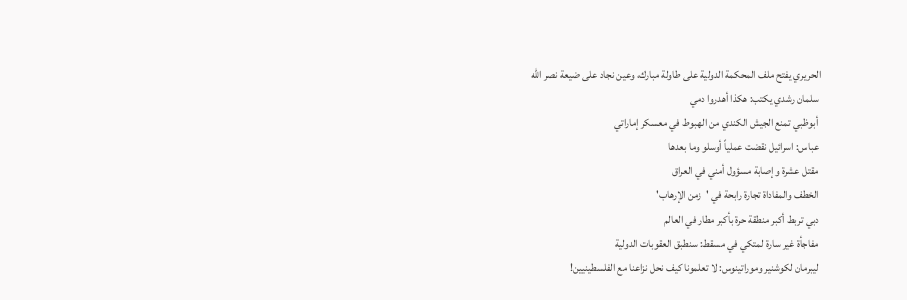الحريري يفتح ملف المحكمة الدولية على طاولة مبارك، وعين نجاد على ضيعة نصر الله
 سلمان رشدي يكتب: هكذا أهدروا دمي
 أبوظبي تمنع الجيش الكندي من الهبوط في معسكر إماراتي
 عباس: اسرائيل نقضت عملياً أوسلو وما بعدها
 مقتل عشرة وإصابة مسؤول أمني في العراق
 الخطف والمفاداة تجارة رابحة في 'زمن الإرهاب'
 دبي تربط أكبر منطقة حرة بأكبر مطار في العالم
 مفاجأة غير سارة لمتكي في مسقط: سنطبق العقوبات الدولية
 ليبرمان لكوشنير وموراتينوس: لا تعلمونا كيف نحل نزاعنا مع الفلسطينيين!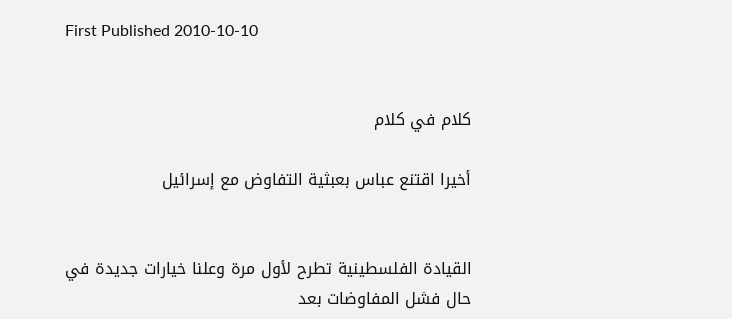First Published 2010-10-10


كلام في كلام

أخيرا اقتنع عباس بعبثية التفاوض مع إسرائيل


القيادة الفلسطينية تطرح لأول مرة وعلنا خيارات جديدة في حال فشل المفاوضات بعد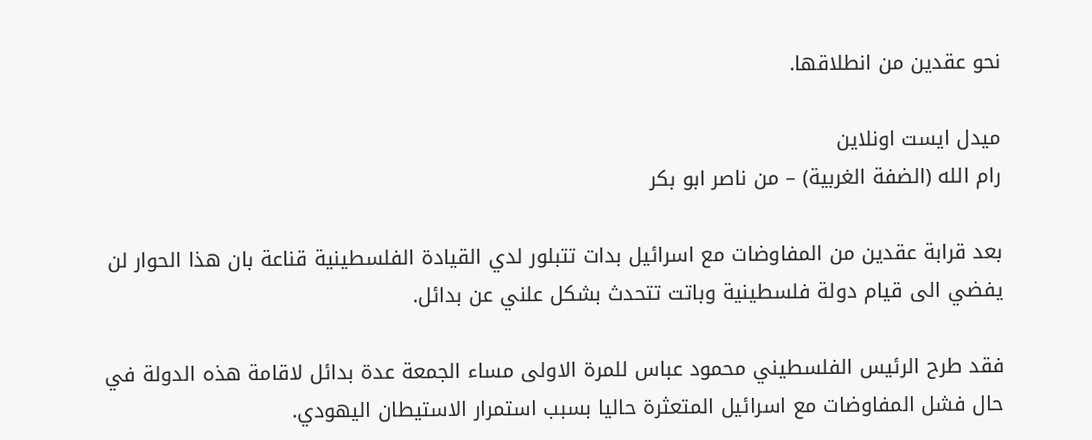نحو عقدين من انطلاقها.

ميدل ايست اونلاين
رام الله (الضفة الغربية) – من ناصر ابو بكر

بعد قرابة عقدين من المفاوضات مع اسرائيل بدات تتبلور لدي القيادة الفلسطينية قناعة بان هذا الحوار لن يفضي الى قيام دولة فلسطينية وباتت تتحدث بشكل علني عن بدائل.

فقد طرح الرئيس الفلسطيني محمود عباس للمرة الاولى مساء الجمعة عدة بدائل لاقامة هذه الدولة في حال فشل المفاوضات مع اسرائيل المتعثرة حاليا بسبب استمرار الاستيطان اليهودي.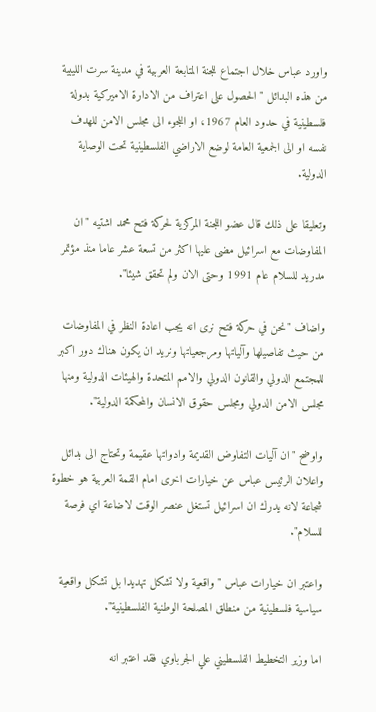واورد عباس خلال اجتماع للجنة المتابعة العربية في مدينة سرت الليبية من هذه البدائل "الحصول على اعتراف من الادارة الاميركية بدولة فلسطينية في حدود العام 1967، او اللجوء الى مجلس الامن للهدف نفسه او الى الجمعية العامة لوضع الاراضي الفلسطينية تحت الوصاية الدولية.

وتعليقا على ذلك قال عضو اللجنة المركزية لحركة فتح محمد اشتيه "ان المفاوضات مع اسرائيل مضى عليها اكثر من تسعة عشر عاما منذ مؤتمر مدريد للسلام عام 1991 وحتى الان ولم تحقق شيئا".

واضاف "نحن في حركة فتح نرى انه يجب اعادة النظر في المفاوضات من حيث تفاصيلها وآلياتها ومرجعياتها ونريد ان يكون هناك دور اكبر للمجتمع الدولي والقانون الدولي والامم المتحدة والهيئات الدولية ومنها مجلس الامن الدولي ومجلس حقوق الانسان والمحكمة الدولية".

واوضح "ان آليات التفاوض القديمة وادواتها عقيمة وتحتاج الى بدائل واعلان الرئيس عباس عن خيارات اخرى امام القمة العربية هو خطوة شجاعة لانه يدرك ان اسرائيل تستغل عنصر الوقت لاضاعة اي فرصة للسلام".

واعتبر ان خيارات عباس "واقعية ولا تشكل تهديدا بل تشكل واقعية سياسية فلسطينية من منطلق المصلحة الوطنية الفلسطينية".

اما وزير التخطيط الفلسطيني علي الجرباوي فقد اعتبر انه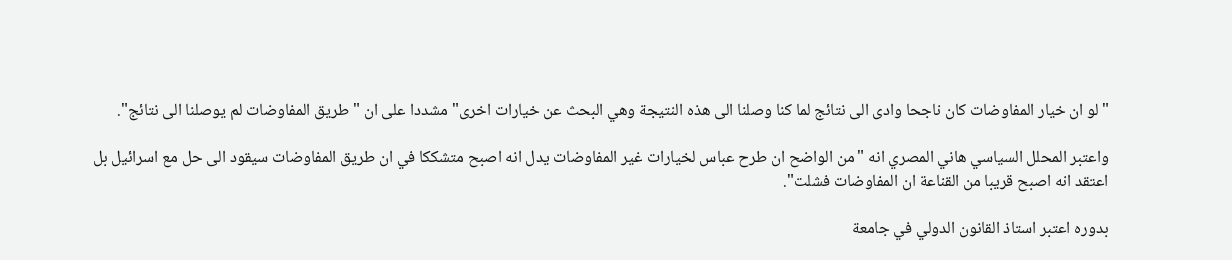"لو ان خيار المفاوضات كان ناجحا وادى الى نتائج لما كنا وصلنا الى هذه النتيجة وهي البحث عن خيارات اخرى" مشددا على ان "طريق المفاوضات لم يوصلنا الى نتائج".

واعتبر المحلل السياسي هاني المصري انه "من الواضح ان طرح عباس لخيارات غير المفاوضات يدل انه اصبح متشككا في ان طريق المفاوضات سيقود الى حل مع اسرائيل بل اعتقد انه اصبح قريبا من القناعة ان المفاوضات فشلت".

بدوره اعتبر استاذ القانون الدولي في جامعة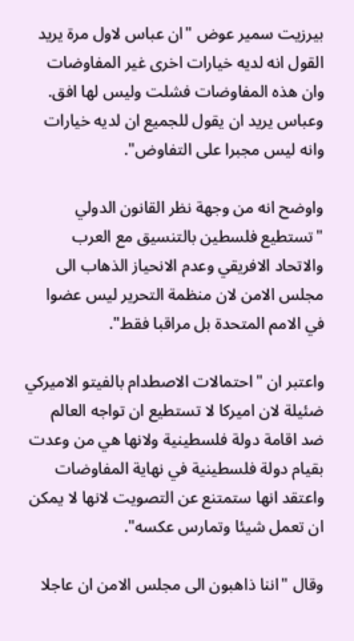بيرزيت سمير عوض "ان عباس لاول مرة يريد القول انه لديه خيارات اخرى غير المفاوضات وان هذه المفاوضات فشلت وليس لها افق. وعباس يريد ان يقول للجميع ان لديه خيارات وانه ليس مجبرا على التفاوض".

واوضح انه من وجهة نظر القانون الدولي "تستطيع فلسطين بالتنسيق مع العرب والاتحاد الافريقي وعدم الانحياز الذهاب الى مجلس الامن لان منظمة التحرير ليس عضوا في الامم المتحدة بل مراقبا فقط".

واعتبر ان "احتمالات الاصطدام بالفيتو الاميركي ضئيلة لان اميركا لا تستطيع ان تواجه العالم ضد اقامة دولة فلسطينية ولانها هي من وعدت بقيام دولة فلسطينية في نهاية المفاوضات واعتقد انها ستمتنع عن التصويت لانها لا يمكن ان تعمل شيئا وتمارس عكسه".

وقال "اننا ذاهبون الى مجلس الامن ان عاجلا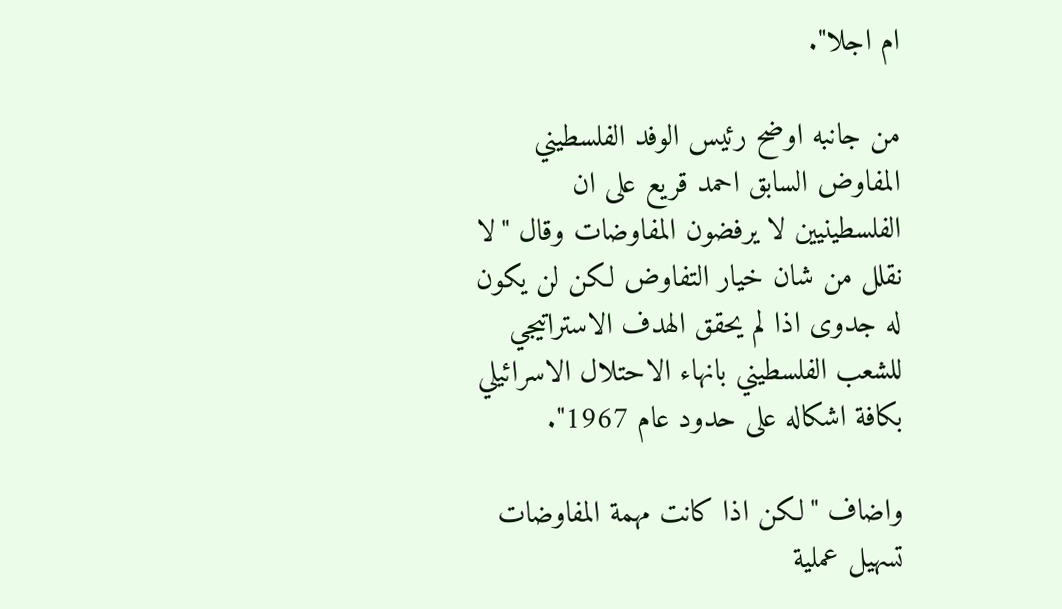ام اجلا".

من جانبه اوضح رئيس الوفد الفلسطيني المفاوض السابق احمد قريع على ان الفلسطينيين لا يرفضون المفاوضات وقال "لا نقلل من شان خيار التفاوض لكن لن يكون له جدوى اذا لم يحقق الهدف الاستراتيجي للشعب الفلسطيني بانهاء الاحتلال الاسرائيلي بكافة اشكاله على حدود عام 1967".

واضاف "لكن اذا كانت مهمة المفاوضات تسهيل عملية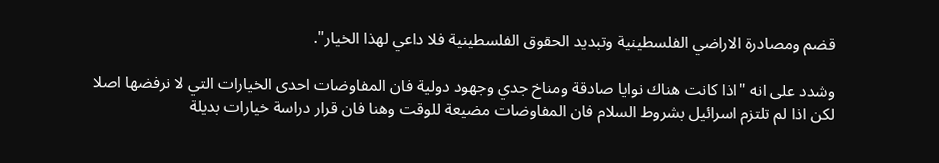قضم ومصادرة الاراضي الفلسطينية وتبديد الحقوق الفلسطينية فلا داعي لهذا الخيار".

وشدد على انه "اذا كانت هناك نوايا صادقة ومناخ جدي وجهود دولية فان المفاوضات احدى الخيارات التي لا نرفضها اصلا لكن اذا لم تلتزم اسرائيل بشروط السلام فان المفاوضات مضيعة للوقت وهنا فان قرار دراسة خيارات بديلة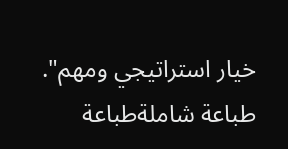خيار استراتيجي ومهم".
طباعة شاملةطباعة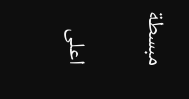مبسطة


اعلى